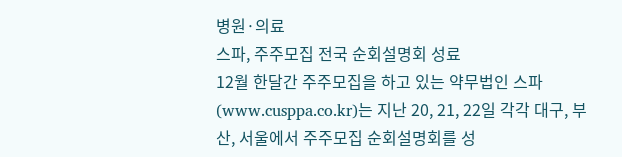병원·의료
스파, 주주모집 전국 순회설명회 성료
12월 한달간 주주모집을 하고 있는 약무법인 스파(www.cusppa.co.kr)는 지난 20, 21, 22일 각각 대구, 부산, 서울에서 주주모집 순회설명회를 성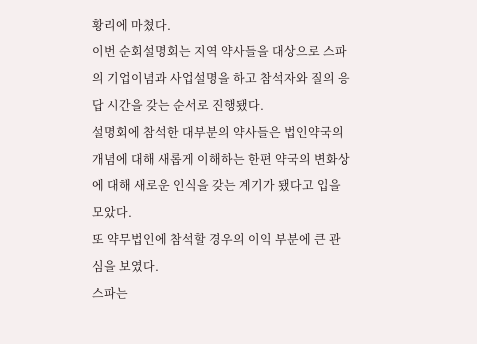황리에 마쳤다.
이번 순회설명회는 지역 약사들을 대상으로 스파의 기업이념과 사업설명을 하고 참석자와 질의 응답 시간을 갖는 순서로 진행됐다.
설명회에 참석한 대부분의 약사들은 법인약국의 개념에 대해 새롭게 이해하는 한편 약국의 변화상에 대해 새로운 인식을 갖는 계기가 됐다고 입을 모았다.
또 약무법인에 참석할 경우의 이익 부분에 큰 관심을 보였다.
스파는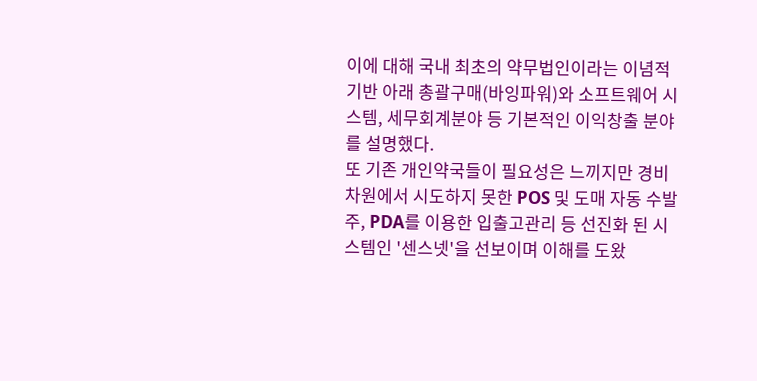이에 대해 국내 최초의 약무법인이라는 이념적 기반 아래 총괄구매(바잉파워)와 소프트웨어 시스템, 세무회계분야 등 기본적인 이익창출 분야를 설명했다.
또 기존 개인약국들이 필요성은 느끼지만 경비차원에서 시도하지 못한 POS 및 도매 자동 수발주, PDA를 이용한 입출고관리 등 선진화 된 시스템인 '센스넷'을 선보이며 이해를 도왔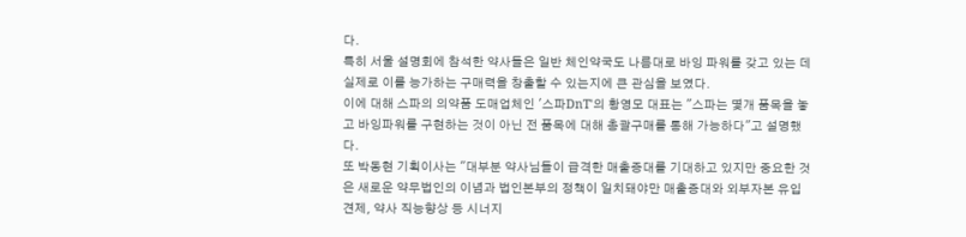다.
특히 서울 설명회에 참석한 약사들은 일반 체인약국도 나름대로 바잉 파워를 갖고 있는 데 실제로 이를 능가하는 구매력을 창출할 수 있는지에 큰 관심을 보였다.
이에 대해 스파의 의약품 도매업체인 '스파DnT'의 황영모 대표는 "스파는 몇개 품목을 놓고 바잉파워를 구현하는 것이 아닌 전 품목에 대해 총괄구매를 통해 가능하다"고 설명했다.
또 박동현 기획이사는 "대부분 약사님들이 급격한 매출증대를 기대하고 있지만 중요한 것은 새로운 약무법인의 이념과 법인본부의 정책이 일치돼야만 매출증대와 외부자본 유입 견제, 약사 직능향상 등 시너지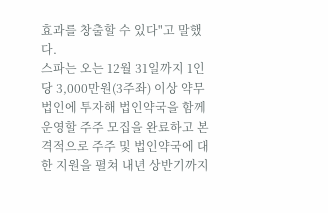효과를 창출할 수 있다"고 말했다.
스파는 오는 12월 31일까지 1인당 3,000만원(3주좌) 이상 약무법인에 투자해 법인약국을 함께 운영할 주주 모집을 완료하고 본격적으로 주주 및 법인약국에 대한 지원을 펼쳐 내년 상반기까지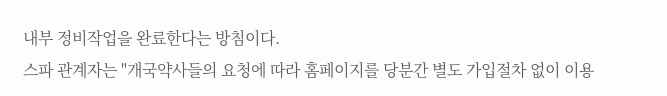내부 정비작업을 완료한다는 방침이다.
스파 관계자는 "개국약사들의 요청에 따라 홈페이지를 당분간 별도 가입절차 없이 이용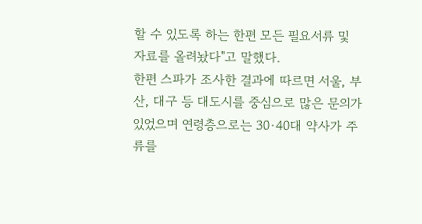할 수 있도록 하는 한편 모든 필요서류 및 자료를 올려놨다"고 말했다.
한편 스파가 조사한 결과에 따르면 서울, 부산, 대구 등 대도시를 중심으로 많은 문의가 있었으며 연령층으로는 30·40대 약사가 주류를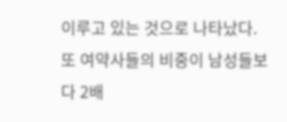이루고 있는 것으로 나타났다.
또 여약사들의 비중이 남성들보다 2배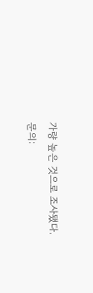가량 높은 것으로 조사됐다.
문의: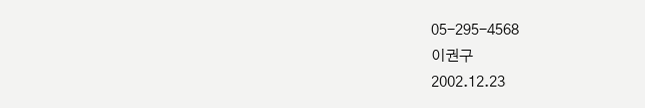05-295-4568
이권구
2002.12.23